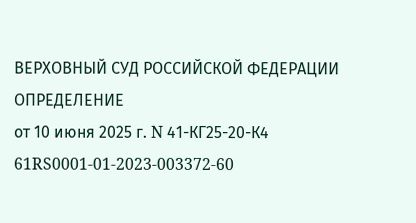ВЕРХОВНЫЙ СУД РОССИЙСКОЙ ФЕДЕРАЦИИ
ОПРЕДЕЛЕНИЕ
от 10 июня 2025 г. N 41-КГ25-20-К4
61RS0001-01-2023-003372-60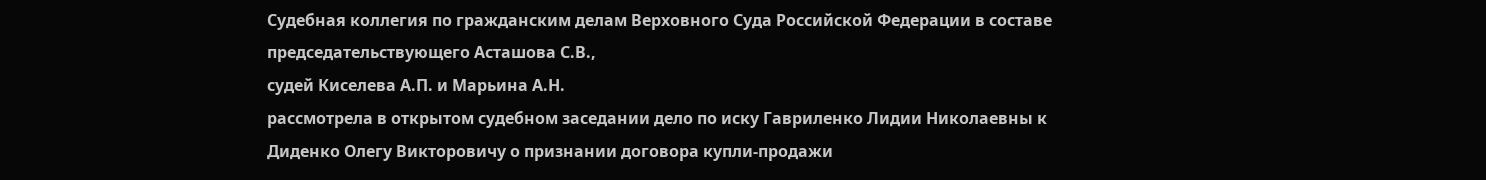Судебная коллегия по гражданским делам Верховного Суда Российской Федерации в составе
председательствующего Асташова С.В.,
судей Киселева А.П. и Марьина А.Н.
рассмотрела в открытом судебном заседании дело по иску Гавриленко Лидии Николаевны к Диденко Олегу Викторовичу о признании договора купли-продажи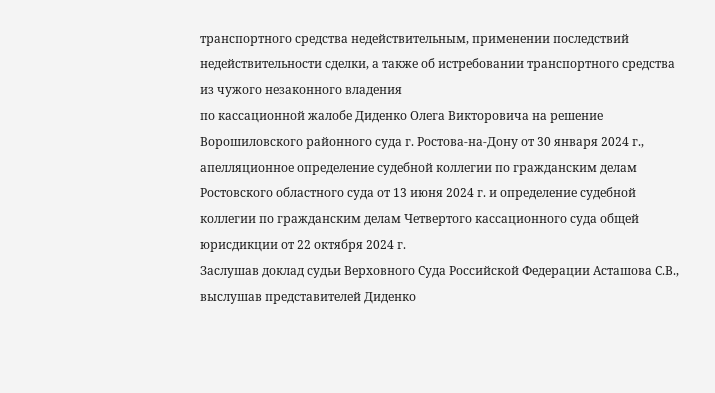транспортного средства недействительным, применении последствий недействительности сделки, а также об истребовании транспортного средства из чужого незаконного владения
по кассационной жалобе Диденко Олега Викторовича на решение Ворошиловского районного суда г. Ростова-на-Дону от 30 января 2024 г., апелляционное определение судебной коллегии по гражданским делам Ростовского областного суда от 13 июня 2024 г. и определение судебной коллегии по гражданским делам Четвертого кассационного суда общей юрисдикции от 22 октября 2024 г.
Заслушав доклад судьи Верховного Суда Российской Федерации Асташова С.В., выслушав представителей Диденко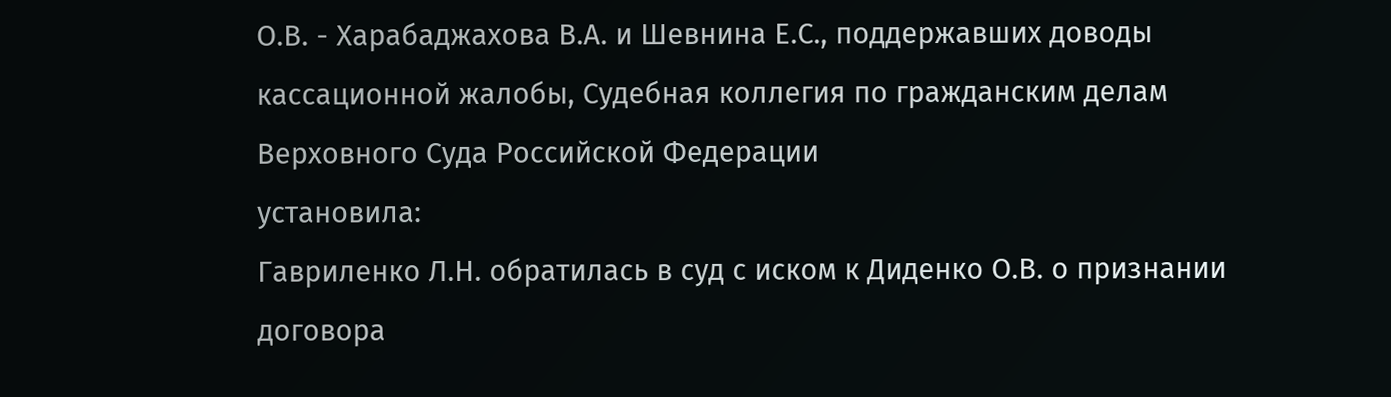О.В. - Харабаджахова В.А. и Шевнина Е.С., поддержавших доводы кассационной жалобы, Судебная коллегия по гражданским делам Верховного Суда Российской Федерации
установила:
Гавриленко Л.Н. обратилась в суд с иском к Диденко О.В. о признании договора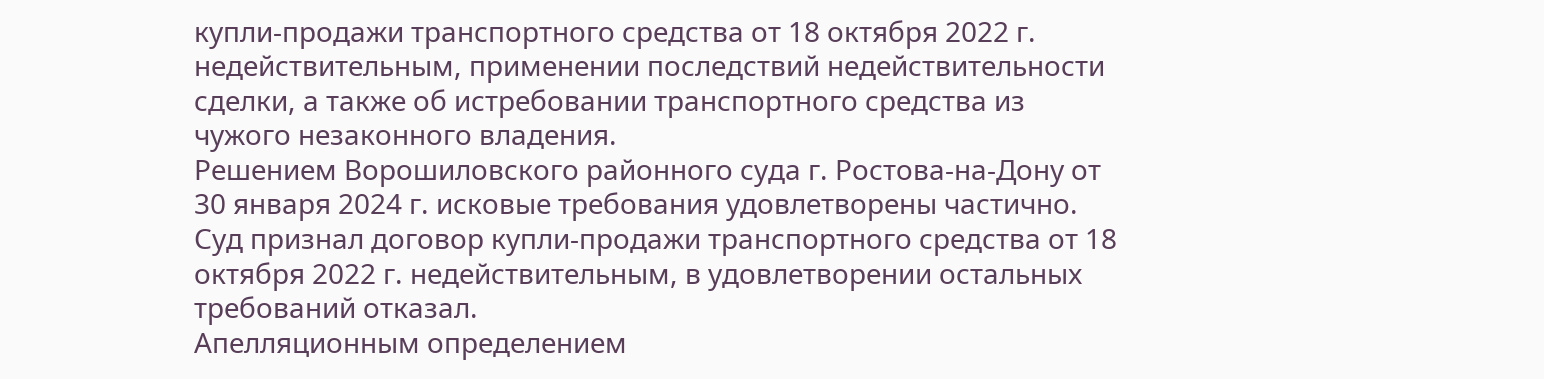купли-продажи транспортного средства от 18 октября 2022 г. недействительным, применении последствий недействительности сделки, а также об истребовании транспортного средства из чужого незаконного владения.
Решением Ворошиловского районного суда г. Ростова-на-Дону от 30 января 2024 г. исковые требования удовлетворены частично.
Суд признал договор купли-продажи транспортного средства от 18 октября 2022 г. недействительным, в удовлетворении остальных требований отказал.
Апелляционным определением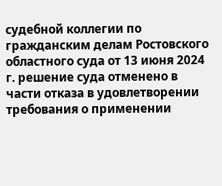судебной коллегии по гражданским делам Ростовского областного суда от 13 июня 2024 г. решение суда отменено в части отказа в удовлетворении требования о применении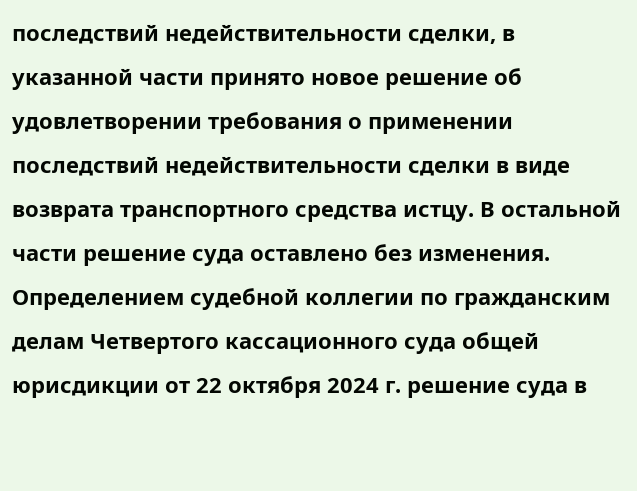последствий недействительности сделки, в указанной части принято новое решение об удовлетворении требования о применении последствий недействительности сделки в виде возврата транспортного средства истцу. В остальной части решение суда оставлено без изменения.
Определением судебной коллегии по гражданским делам Четвертого кассационного суда общей юрисдикции от 22 октября 2024 г. решение суда в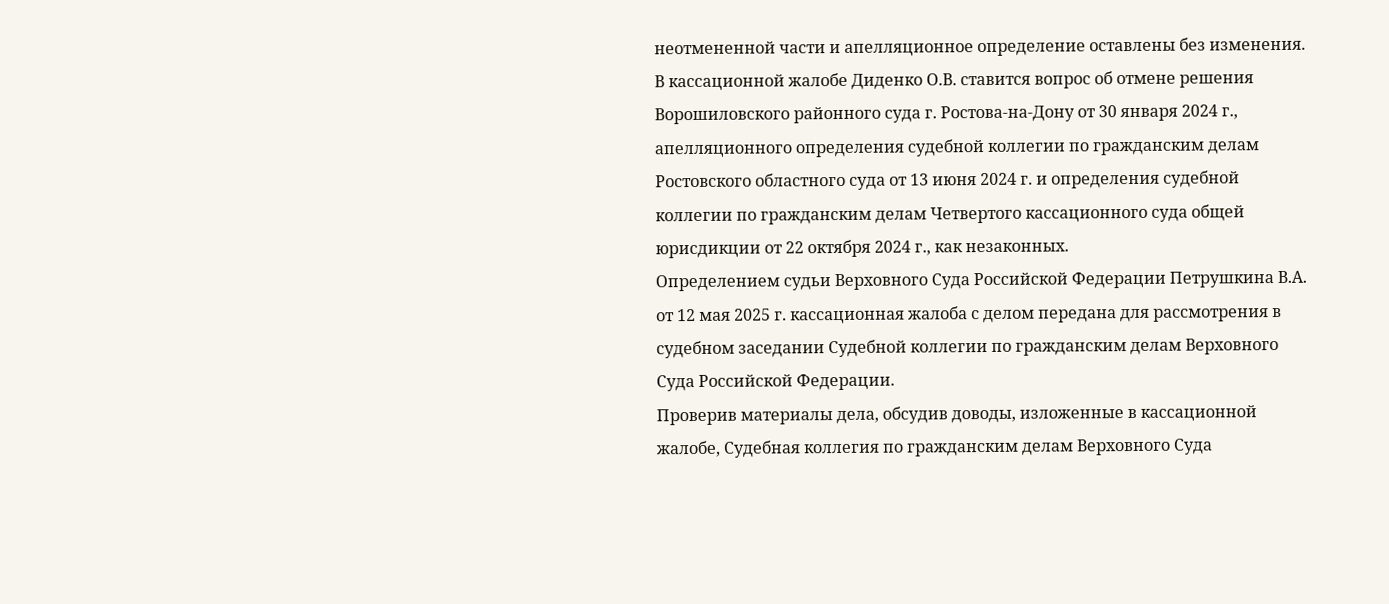неотмененной части и апелляционное определение оставлены без изменения.
В кассационной жалобе Диденко О.В. ставится вопрос об отмене решения Ворошиловского районного суда г. Ростова-на-Дону от 30 января 2024 г., апелляционного определения судебной коллегии по гражданским делам Ростовского областного суда от 13 июня 2024 г. и определения судебной коллегии по гражданским делам Четвертого кассационного суда общей юрисдикции от 22 октября 2024 г., как незаконных.
Определением судьи Верховного Суда Российской Федерации Петрушкина В.А. от 12 мая 2025 г. кассационная жалоба с делом передана для рассмотрения в судебном заседании Судебной коллегии по гражданским делам Верховного Суда Российской Федерации.
Проверив материалы дела, обсудив доводы, изложенные в кассационной жалобе, Судебная коллегия по гражданским делам Верховного Суда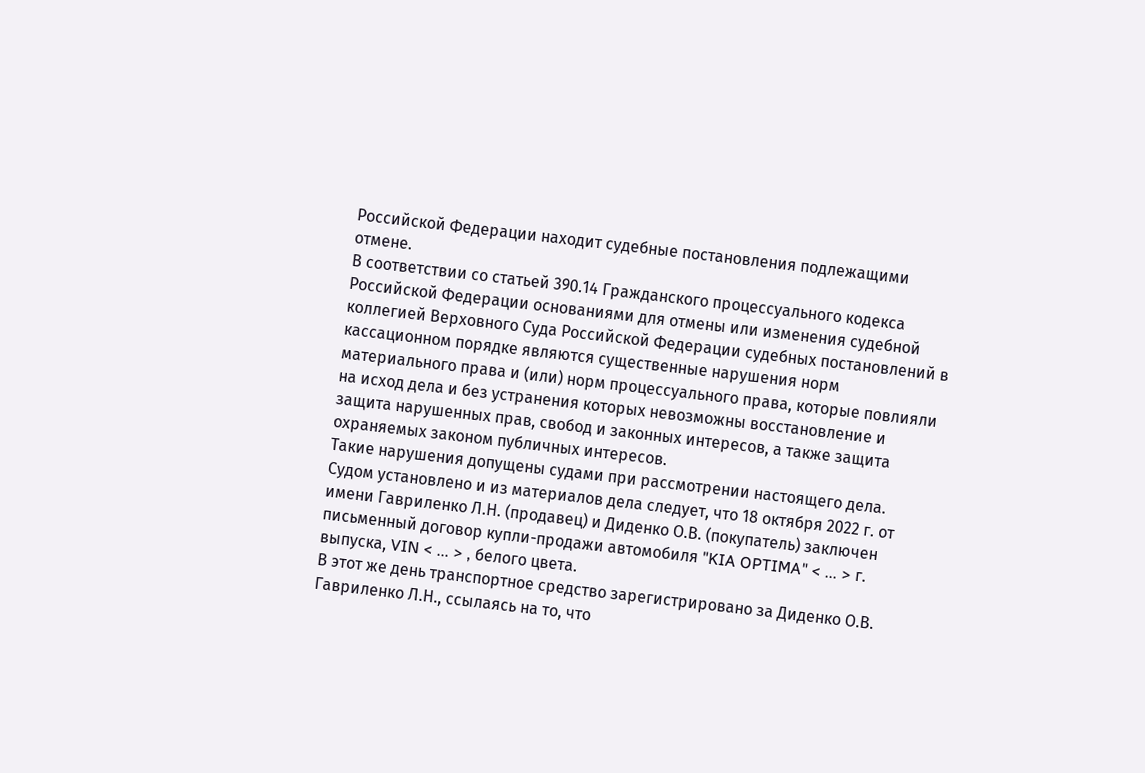Российской Федерации находит судебные постановления подлежащими отмене.
В соответствии со статьей 390.14 Гражданского процессуального кодекса Российской Федерации основаниями для отмены или изменения судебной коллегией Верховного Суда Российской Федерации судебных постановлений в кассационном порядке являются существенные нарушения норм материального права и (или) норм процессуального права, которые повлияли на исход дела и без устранения которых невозможны восстановление и защита нарушенных прав, свобод и законных интересов, а также защита охраняемых законом публичных интересов.
Такие нарушения допущены судами при рассмотрении настоящего дела.
Судом установлено и из материалов дела следует, что 18 октября 2022 г. от имени Гавриленко Л.Н. (продавец) и Диденко О.В. (покупатель) заключен письменный договор купли-продажи автомобиля "KIA OPTIMA" < ... > г. выпуска, VIN < ... > , белого цвета.
В этот же день транспортное средство зарегистрировано за Диденко О.В.
Гавриленко Л.Н., ссылаясь на то, что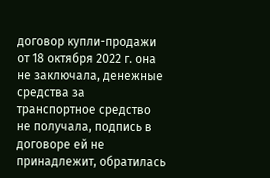договор купли-продажи от 18 октября 2022 г. она не заключала, денежные средства за транспортное средство не получала, подпись в договоре ей не принадлежит, обратилась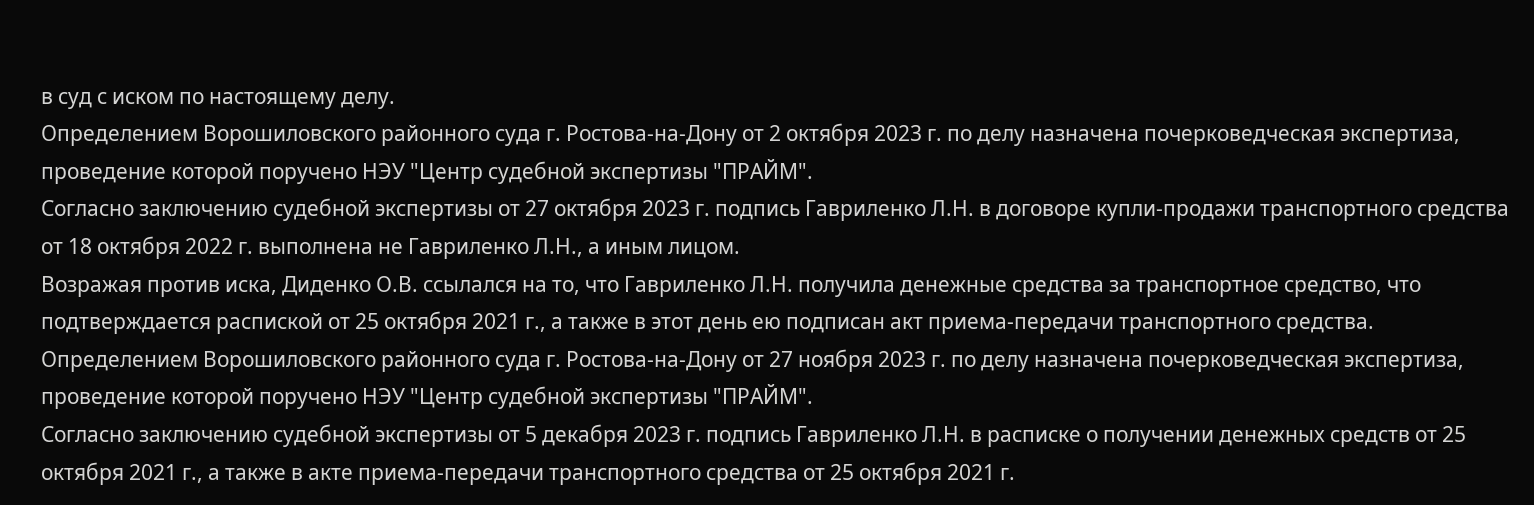в суд с иском по настоящему делу.
Определением Ворошиловского районного суда г. Ростова-на-Дону от 2 октября 2023 г. по делу назначена почерковедческая экспертиза, проведение которой поручено НЭУ "Центр судебной экспертизы "ПРАЙМ".
Согласно заключению судебной экспертизы от 27 октября 2023 г. подпись Гавриленко Л.Н. в договоре купли-продажи транспортного средства от 18 октября 2022 г. выполнена не Гавриленко Л.Н., а иным лицом.
Возражая против иска, Диденко О.В. ссылался на то, что Гавриленко Л.Н. получила денежные средства за транспортное средство, что подтверждается распиской от 25 октября 2021 г., а также в этот день ею подписан акт приема-передачи транспортного средства.
Определением Ворошиловского районного суда г. Ростова-на-Дону от 27 ноября 2023 г. по делу назначена почерковедческая экспертиза, проведение которой поручено НЭУ "Центр судебной экспертизы "ПРАЙМ".
Согласно заключению судебной экспертизы от 5 декабря 2023 г. подпись Гавриленко Л.Н. в расписке о получении денежных средств от 25 октября 2021 г., а также в акте приема-передачи транспортного средства от 25 октября 2021 г.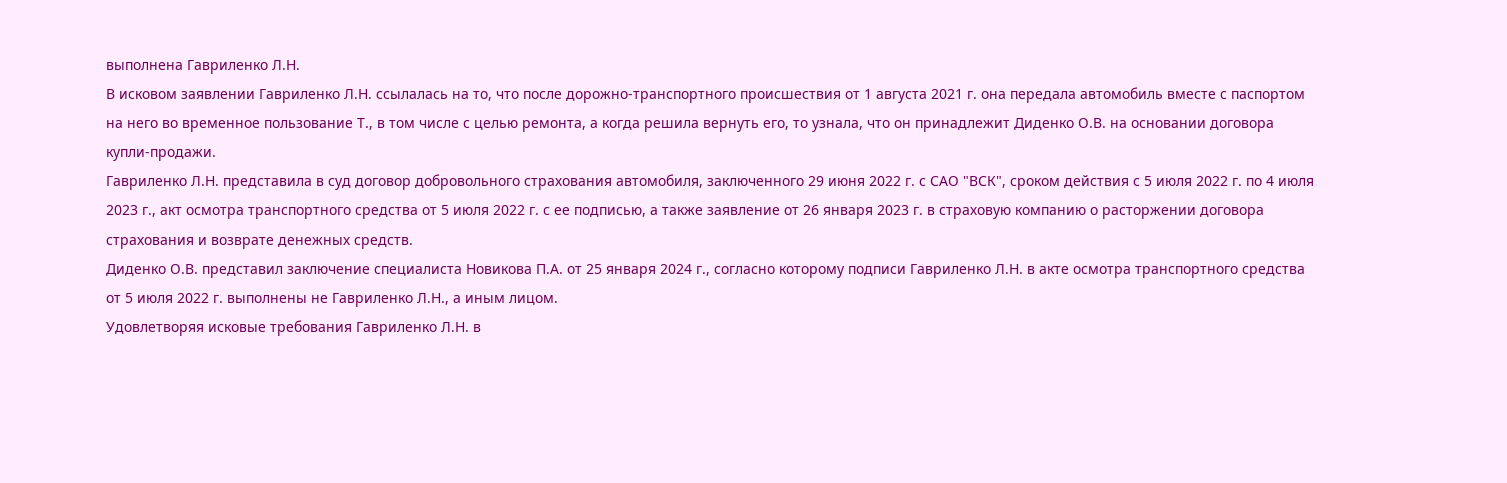выполнена Гавриленко Л.Н.
В исковом заявлении Гавриленко Л.Н. ссылалась на то, что после дорожно-транспортного происшествия от 1 августа 2021 г. она передала автомобиль вместе с паспортом на него во временное пользование Т., в том числе с целью ремонта, а когда решила вернуть его, то узнала, что он принадлежит Диденко О.В. на основании договора купли-продажи.
Гавриленко Л.Н. представила в суд договор добровольного страхования автомобиля, заключенного 29 июня 2022 г. с САО "ВСК", сроком действия с 5 июля 2022 г. по 4 июля 2023 г., акт осмотра транспортного средства от 5 июля 2022 г. с ее подписью, а также заявление от 26 января 2023 г. в страховую компанию о расторжении договора страхования и возврате денежных средств.
Диденко О.В. представил заключение специалиста Новикова П.А. от 25 января 2024 г., согласно которому подписи Гавриленко Л.Н. в акте осмотра транспортного средства от 5 июля 2022 г. выполнены не Гавриленко Л.Н., а иным лицом.
Удовлетворяя исковые требования Гавриленко Л.Н. в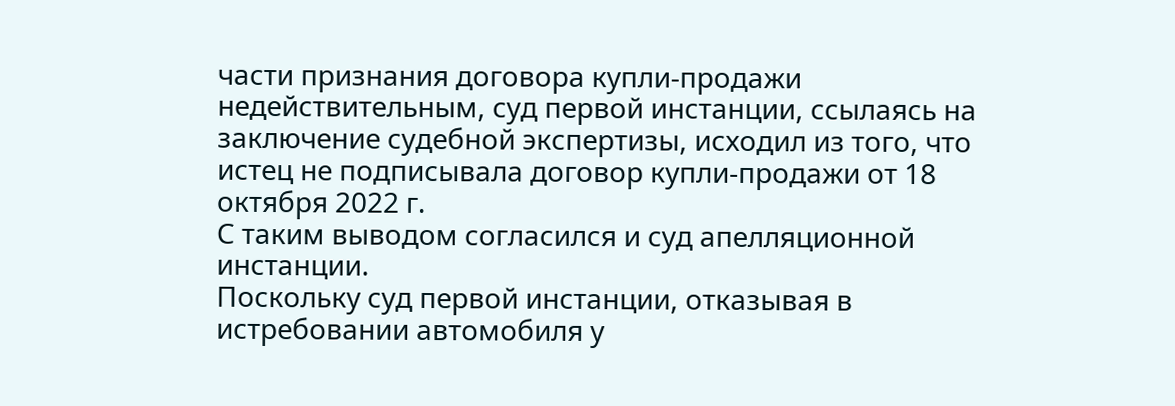части признания договора купли-продажи недействительным, суд первой инстанции, ссылаясь на заключение судебной экспертизы, исходил из того, что истец не подписывала договор купли-продажи от 18 октября 2022 г.
С таким выводом согласился и суд апелляционной инстанции.
Поскольку суд первой инстанции, отказывая в истребовании автомобиля у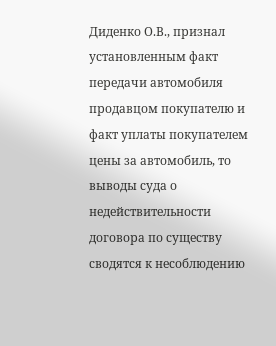Диденко О.В., признал установленным факт передачи автомобиля продавцом покупателю и факт уплаты покупателем цены за автомобиль, то выводы суда о недействительности договора по существу сводятся к несоблюдению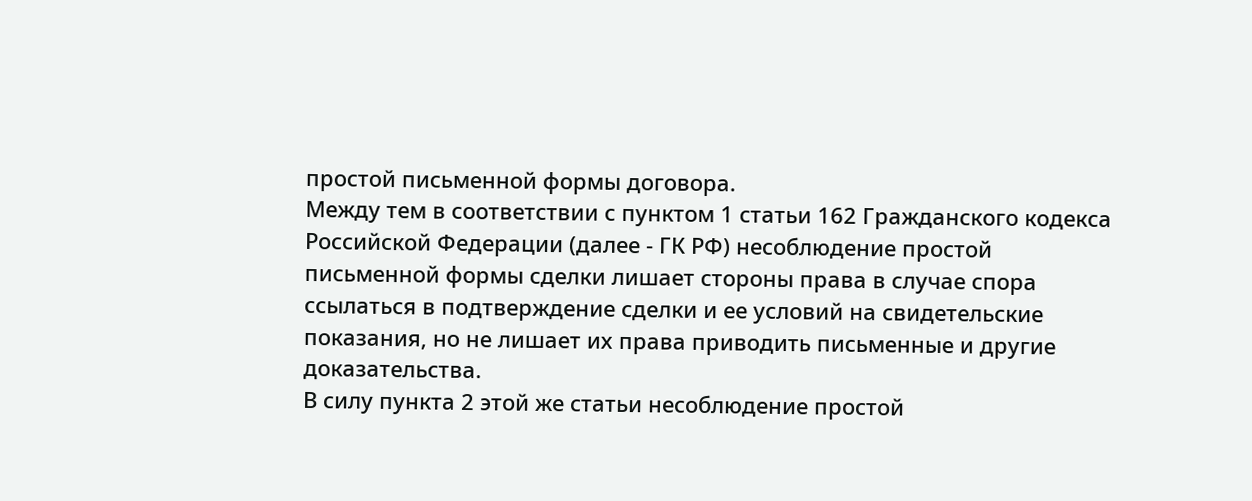простой письменной формы договора.
Между тем в соответствии с пунктом 1 статьи 162 Гражданского кодекса Российской Федерации (далее - ГК РФ) несоблюдение простой письменной формы сделки лишает стороны права в случае спора ссылаться в подтверждение сделки и ее условий на свидетельские показания, но не лишает их права приводить письменные и другие доказательства.
В силу пункта 2 этой же статьи несоблюдение простой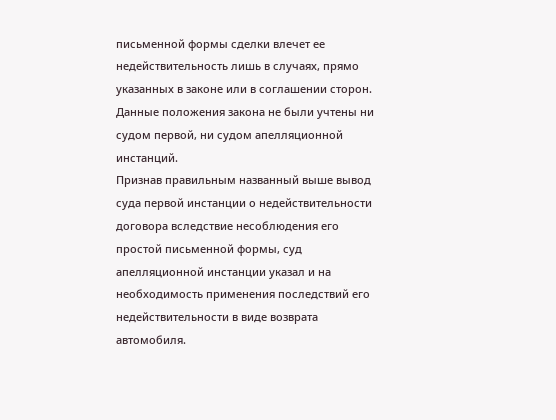письменной формы сделки влечет ее недействительность лишь в случаях, прямо указанных в законе или в соглашении сторон.
Данные положения закона не были учтены ни судом первой, ни судом апелляционной инстанций.
Признав правильным названный выше вывод суда первой инстанции о недействительности договора вследствие несоблюдения его простой письменной формы, суд апелляционной инстанции указал и на необходимость применения последствий его недействительности в виде возврата автомобиля.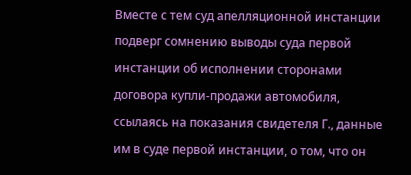Вместе с тем суд апелляционной инстанции подверг сомнению выводы суда первой инстанции об исполнении сторонами договора купли-продажи автомобиля, ссылаясь на показания свидетеля Г., данные им в суде первой инстанции, о том, что он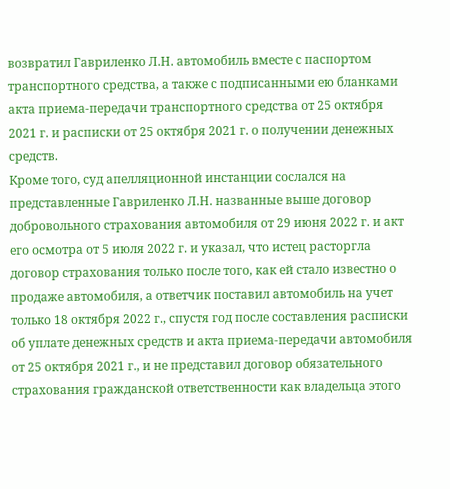возвратил Гавриленко Л.Н. автомобиль вместе с паспортом транспортного средства, а также с подписанными ею бланками акта приема-передачи транспортного средства от 25 октября 2021 г. и расписки от 25 октября 2021 г. о получении денежных средств.
Кроме того, суд апелляционной инстанции сослался на представленные Гавриленко Л.Н. названные выше договор добровольного страхования автомобиля от 29 июня 2022 г. и акт его осмотра от 5 июля 2022 г. и указал, что истец расторгла договор страхования только после того, как ей стало известно о продаже автомобиля, а ответчик поставил автомобиль на учет только 18 октября 2022 г., спустя год после составления расписки об уплате денежных средств и акта приема-передачи автомобиля от 25 октября 2021 г., и не представил договор обязательного страхования гражданской ответственности как владельца этого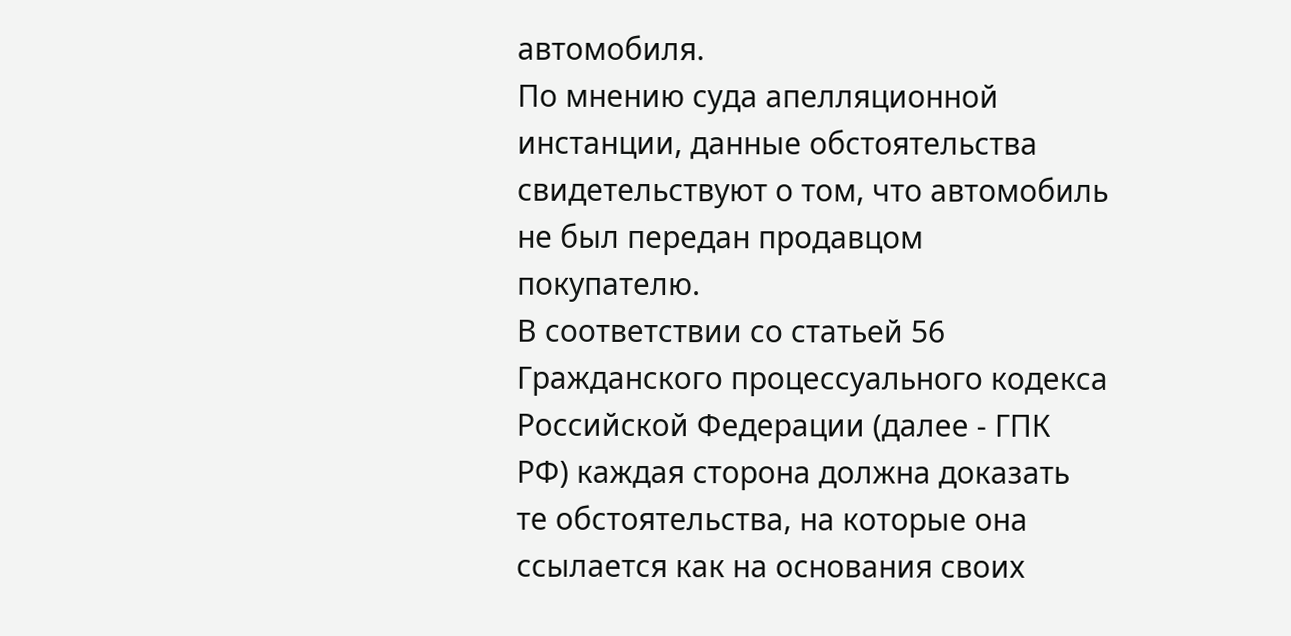автомобиля.
По мнению суда апелляционной инстанции, данные обстоятельства свидетельствуют о том, что автомобиль не был передан продавцом покупателю.
В соответствии со статьей 56 Гражданского процессуального кодекса Российской Федерации (далее - ГПК РФ) каждая сторона должна доказать те обстоятельства, на которые она ссылается как на основания своих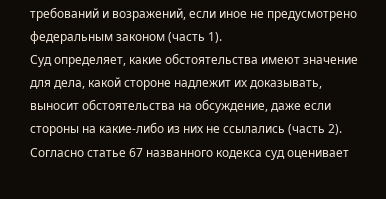требований и возражений, если иное не предусмотрено федеральным законом (часть 1).
Суд определяет, какие обстоятельства имеют значение для дела, какой стороне надлежит их доказывать, выносит обстоятельства на обсуждение, даже если стороны на какие-либо из них не ссылались (часть 2).
Согласно статье 67 названного кодекса суд оценивает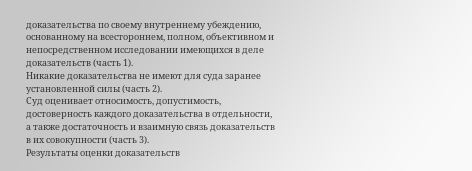доказательства по своему внутреннему убеждению, основанному на всестороннем, полном, объективном и непосредственном исследовании имеющихся в деле доказательств (часть 1).
Никакие доказательства не имеют для суда заранее установленной силы (часть 2).
Суд оценивает относимость, допустимость, достоверность каждого доказательства в отдельности, а также достаточность и взаимную связь доказательств в их совокупности (часть 3).
Результаты оценки доказательств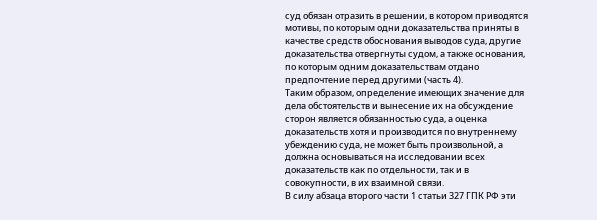суд обязан отразить в решении, в котором приводятся мотивы, по которым одни доказательства приняты в качестве средств обоснования выводов суда, другие доказательства отвергнуты судом, а также основания, по которым одним доказательствам отдано предпочтение перед другими (часть 4).
Таким образом, определение имеющих значение для дела обстоятельств и вынесение их на обсуждение сторон является обязанностью суда, а оценка доказательств хотя и производится по внутреннему убеждению суда, не может быть произвольной, а должна основываться на исследовании всех доказательств как по отдельности, так и в совокупности, в их взаимной связи.
В силу абзаца второго части 1 статьи 327 ГПК РФ эти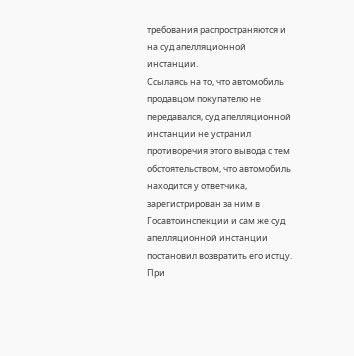требования распространяются и на суд апелляционной инстанции.
Ссылаясь на то, что автомобиль продавцом покупателю не передавался, суд апелляционной инстанции не устранил противоречия этого вывода с тем обстоятельством, что автомобиль находится у ответчика, зарегистрирован за ним в Госавтоинспекции и сам же суд апелляционной инстанции постановил возвратить его истцу.
При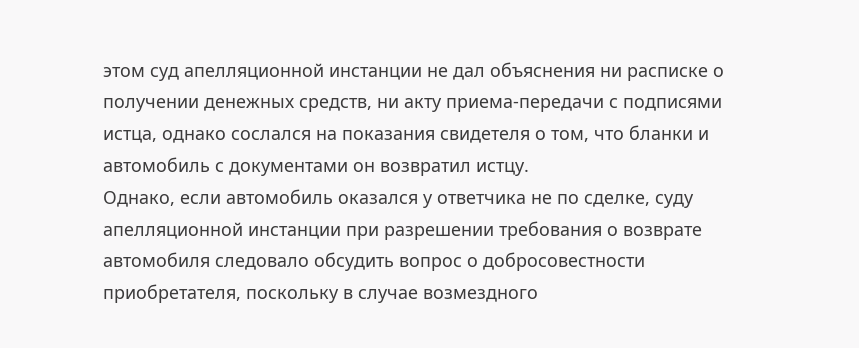этом суд апелляционной инстанции не дал объяснения ни расписке о получении денежных средств, ни акту приема-передачи с подписями истца, однако сослался на показания свидетеля о том, что бланки и автомобиль с документами он возвратил истцу.
Однако, если автомобиль оказался у ответчика не по сделке, суду апелляционной инстанции при разрешении требования о возврате автомобиля следовало обсудить вопрос о добросовестности приобретателя, поскольку в случае возмездного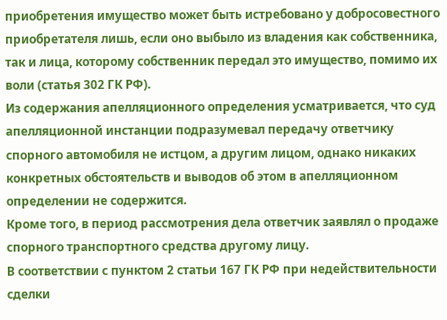приобретения имущество может быть истребовано у добросовестного приобретателя лишь, если оно выбыло из владения как собственника, так и лица, которому собственник передал это имущество, помимо их воли (статья 302 ГК РФ).
Из содержания апелляционного определения усматривается, что суд апелляционной инстанции подразумевал передачу ответчику спорного автомобиля не истцом, а другим лицом, однако никаких конкретных обстоятельств и выводов об этом в апелляционном определении не содержится.
Кроме того, в период рассмотрения дела ответчик заявлял о продаже спорного транспортного средства другому лицу.
В соответствии с пунктом 2 статьи 167 ГК РФ при недействительности сделки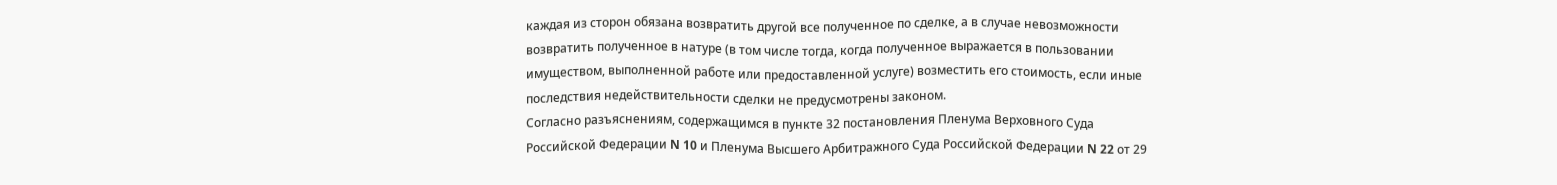каждая из сторон обязана возвратить другой все полученное по сделке, а в случае невозможности возвратить полученное в натуре (в том числе тогда, когда полученное выражается в пользовании имуществом, выполненной работе или предоставленной услуге) возместить его стоимость, если иные последствия недействительности сделки не предусмотрены законом.
Согласно разъяснениям, содержащимся в пункте 32 постановления Пленума Верховного Суда Российской Федерации N 10 и Пленума Высшего Арбитражного Суда Российской Федерации N 22 от 29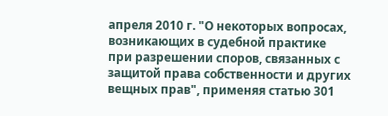апреля 2010 г. "О некоторых вопросах, возникающих в судебной практике при разрешении споров, связанных с защитой права собственности и других вещных прав", применяя статью 301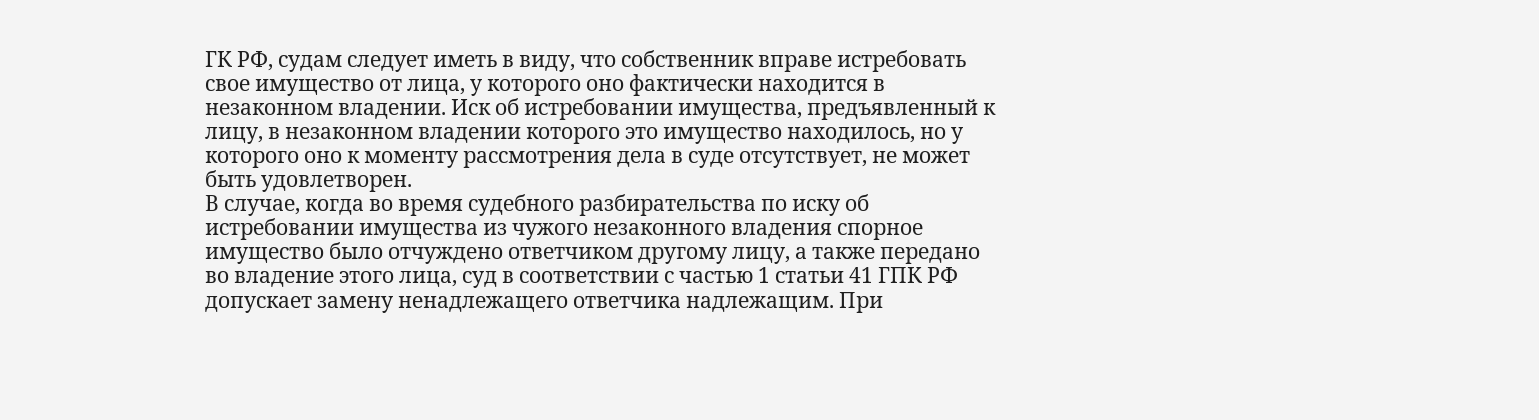ГК РФ, судам следует иметь в виду, что собственник вправе истребовать свое имущество от лица, у которого оно фактически находится в незаконном владении. Иск об истребовании имущества, предъявленный к лицу, в незаконном владении которого это имущество находилось, но у которого оно к моменту рассмотрения дела в суде отсутствует, не может быть удовлетворен.
В случае, когда во время судебного разбирательства по иску об истребовании имущества из чужого незаконного владения спорное имущество было отчуждено ответчиком другому лицу, а также передано во владение этого лица, суд в соответствии с частью 1 статьи 41 ГПК РФ допускает замену ненадлежащего ответчика надлежащим. При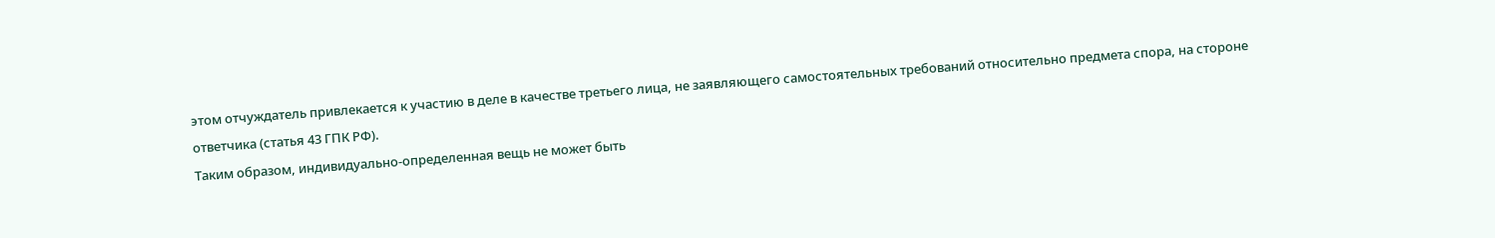этом отчуждатель привлекается к участию в деле в качестве третьего лица, не заявляющего самостоятельных требований относительно предмета спора, на стороне ответчика (статья 43 ГПК РФ).
Таким образом, индивидуально-определенная вещь не может быть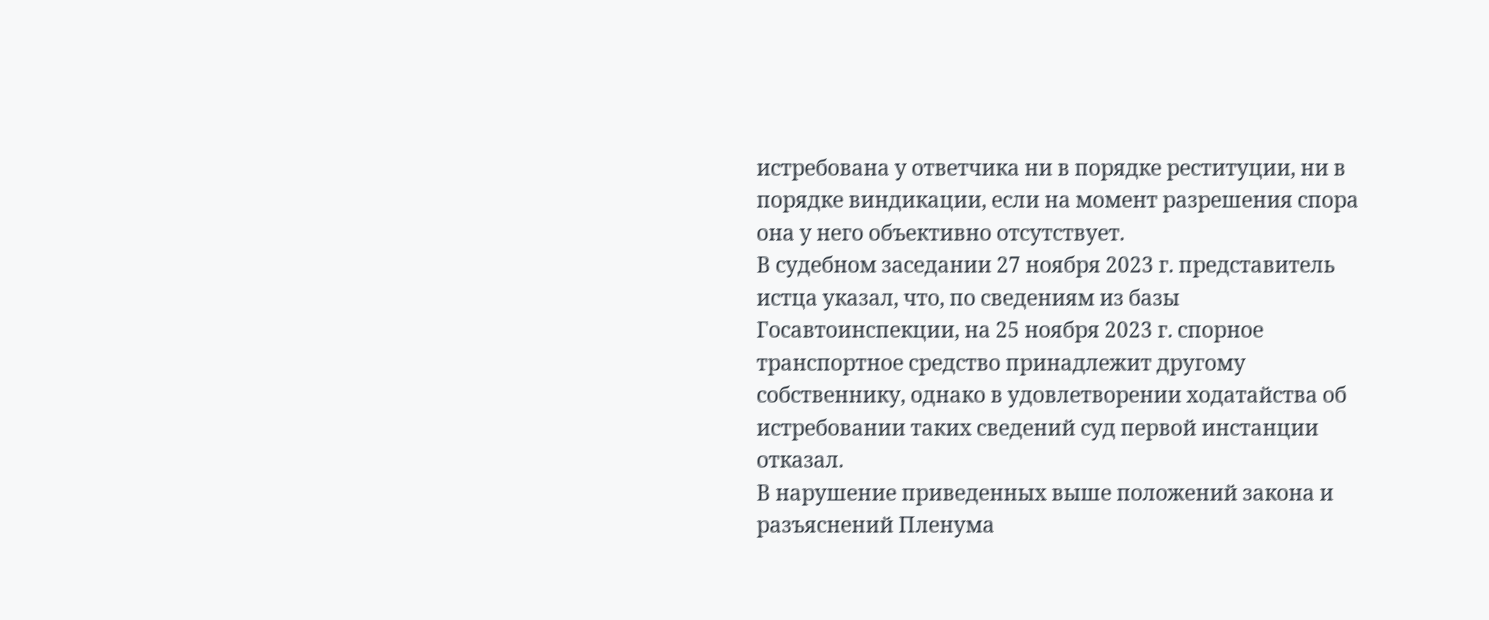истребована у ответчика ни в порядке реституции, ни в порядке виндикации, если на момент разрешения спора она у него объективно отсутствует.
В судебном заседании 27 ноября 2023 г. представитель истца указал, что, по сведениям из базы Госавтоинспекции, на 25 ноября 2023 г. спорное транспортное средство принадлежит другому собственнику, однако в удовлетворении ходатайства об истребовании таких сведений суд первой инстанции отказал.
В нарушение приведенных выше положений закона и разъяснений Пленума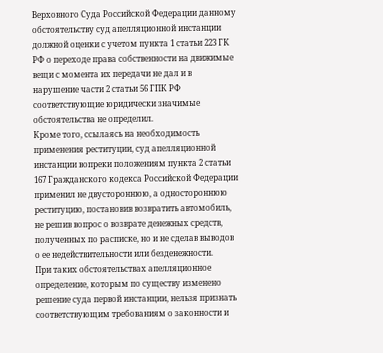Верховного Суда Российской Федерации данному обстоятельству суд апелляционной инстанции должной оценки с учетом пункта 1 статьи 223 ГК РФ о переходе права собственности на движимые вещи с момента их передачи не дал и в нарушение части 2 статьи 56 ГПК РФ соответствующие юридически значимые обстоятельства не определил.
Кроме того, ссылаясь на необходимость применения реституции, суд апелляционной инстанции вопреки положениям пункта 2 статьи 167 Гражданского кодекса Российской Федерации применил не двустороннюю, а одностороннюю реституцию, постановив возвратить автомобиль, не решив вопрос о возврате денежных средств, полученных по расписке, но и не сделав выводов о ее недействительности или безденежности.
При таких обстоятельствах апелляционное определение, которым по существу изменено решение суда первой инстанции, нельзя признать соответствующим требованиям о законности и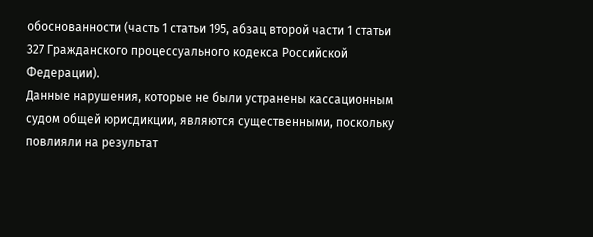обоснованности (часть 1 статьи 195, абзац второй части 1 статьи 327 Гражданского процессуального кодекса Российской Федерации).
Данные нарушения, которые не были устранены кассационным судом общей юрисдикции, являются существенными, поскольку повлияли на результат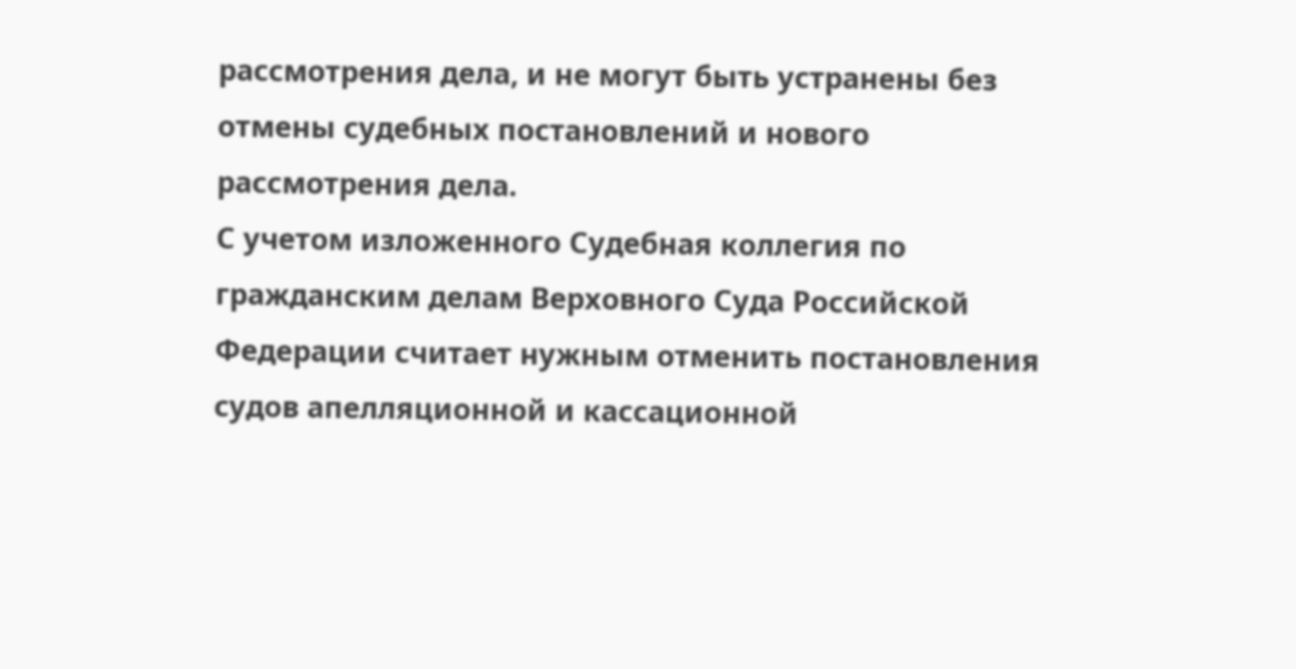рассмотрения дела, и не могут быть устранены без отмены судебных постановлений и нового рассмотрения дела.
С учетом изложенного Судебная коллегия по гражданским делам Верховного Суда Российской Федерации считает нужным отменить постановления судов апелляционной и кассационной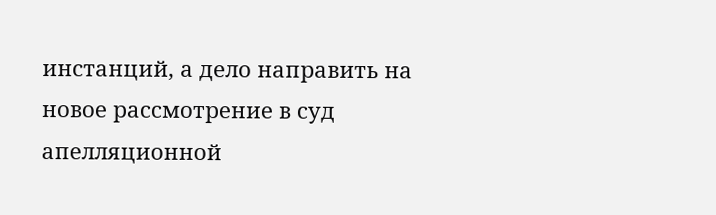инстанций, а дело направить на новое рассмотрение в суд апелляционной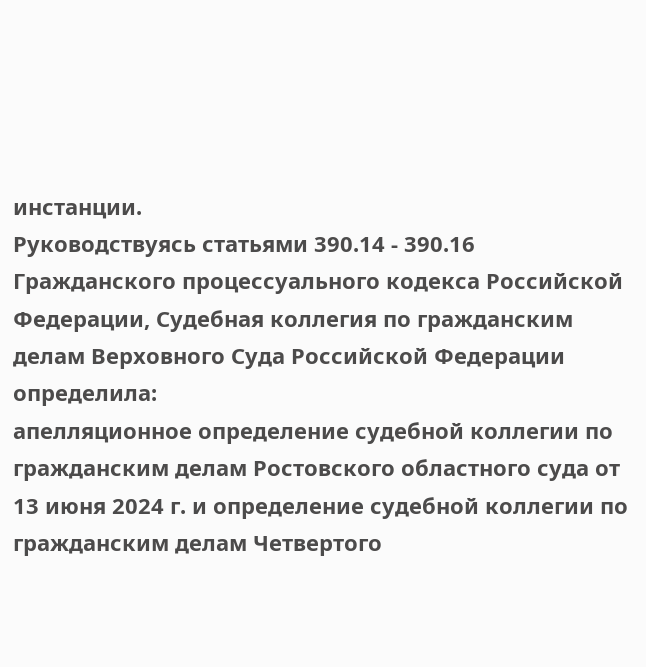инстанции.
Руководствуясь статьями 390.14 - 390.16 Гражданского процессуального кодекса Российской Федерации, Судебная коллегия по гражданским делам Верховного Суда Российской Федерации
определила:
апелляционное определение судебной коллегии по гражданским делам Ростовского областного суда от 13 июня 2024 г. и определение судебной коллегии по гражданским делам Четвертого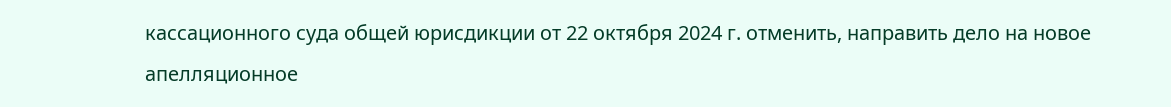кассационного суда общей юрисдикции от 22 октября 2024 г. отменить, направить дело на новое апелляционное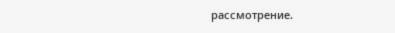рассмотрение.